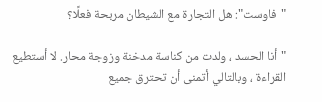"فاوست": هل التجارة مع الشيطان مربحة فعلًا؟

"أنا الحسد ، ولدت من كناسة مدخنة وزوجة محار. لا أستطيع القراءة ، وبالتالي أتمنى أن تحترق جميع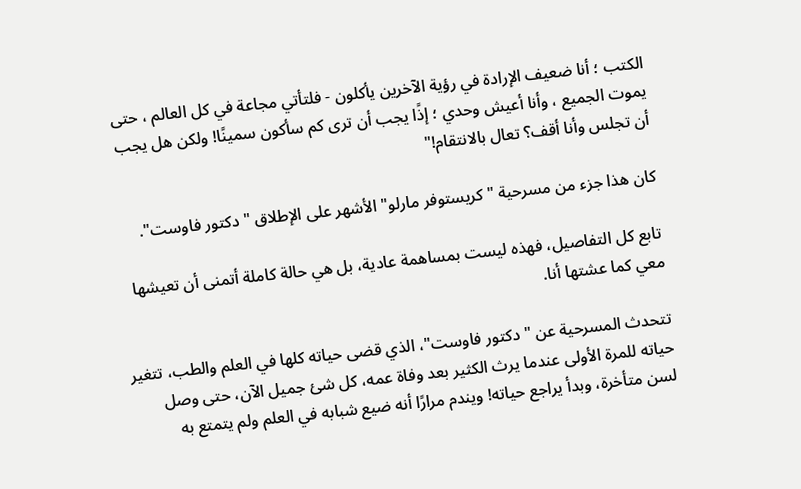الكتب ؛ أنا ضعيف الإرادة في رؤية الآخرين يأكلون - فلتأتي مجاعة في كل العالم ، حتى يموت الجميع ، وأنا أعيش وحدي ؛ إذًا يجب أن ترى كم سأكون سمينًا! ولكن هل يجب أن تجلس وأنا أقف؟ تعال بالانتقام!"

كان هذا جزء من مسرحية " كريستوفر مارلو" الأشهر على الإطلاق " دكتور فاوست".

تابع كل التفاصيل، فهذه ليست بمساهمة عادية، بل هي حالة كاملة أتمنى أن تعيشها معي كما عشتها أنا.

تتحدث المسرحية عن " دكتور فاوست"، الذي قضى حياته كلها في العلم والطب، تتغير حياته للمرة الأولى عندما يرث الكثير بعد وفاة عمه، كل شئ جميل الآن، حتى وصل لسن متأخرة، وبدأ يراجع حياته! ويندم مرارًا أنه ضيع شبابه في العلم ولم يتمتع به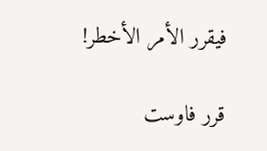فيقرر الأمر الأخطر!

قرر فاوست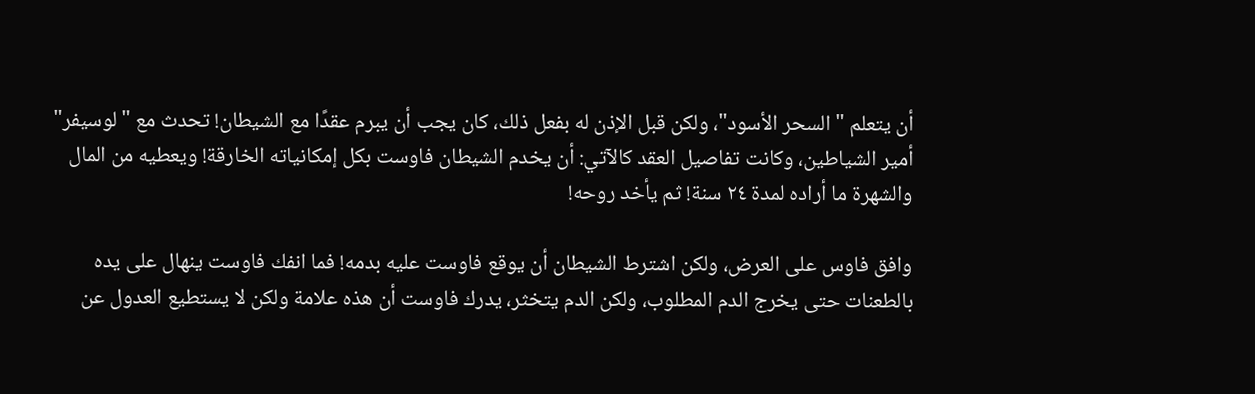أن يتعلم " السحر الأسود"، ولكن قبل الإذن له بفعل ذلك، كان يجب أن يبرم عقدًا مع الشيطان! تحدث مع "لوسيفر" أمير الشياطين، وكانت تفاصيل العقد كالآتي: أن يخدم الشيطان فاوست بكل إمكانياته الخارقة! ويعطيه من المال والشهرة ما أراده لمدة ٢٤ سنة! ثم يأخد روحه!

وافق فاوس على العرض، ولكن اشترط الشيطان أن يوقع فاوست عليه بدمه! فما انفك فاوست ينهال على يده بالطعنات حتى يخرج الدم المطلوب، ولكن الدم يتخثر، يدرك فاوست أن هذه علامة ولكن لا يستطيع العدول عن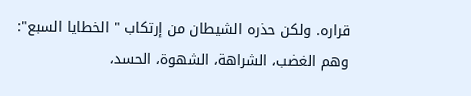قراره. ولكن حذره الشيطان من إرتكاب " الخطايا السبع": وهم الغضب، الشراهة، الشهوة، الحسد،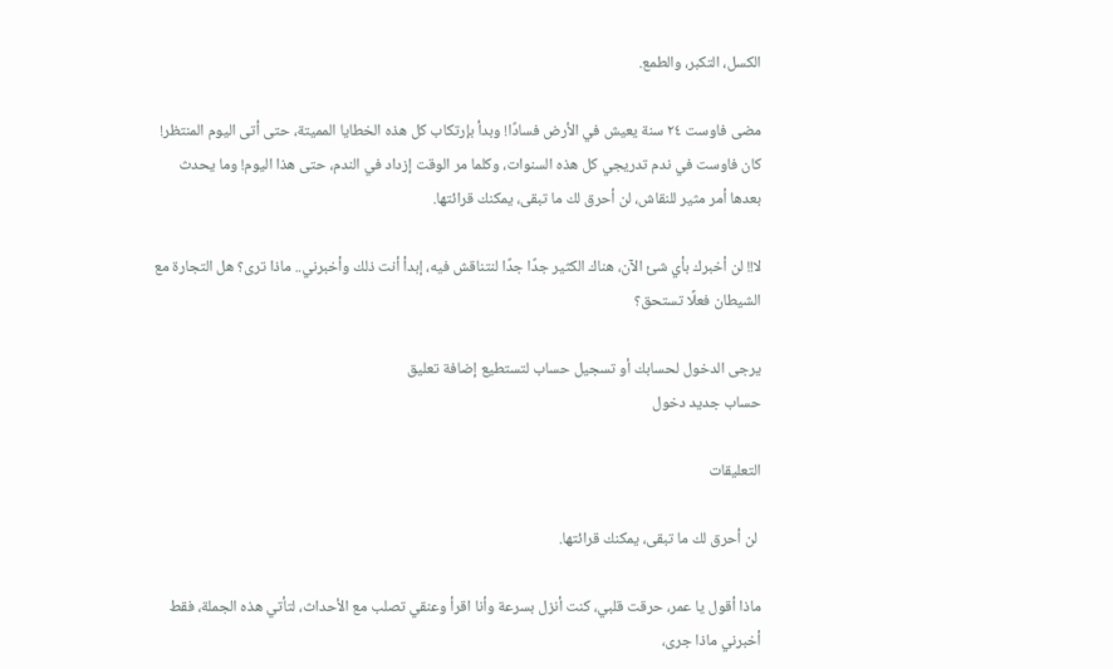الكسل، التكبر، والطمع.

مضى فاوست ٢٤ سنة يعيش في الأرض فسادًا! وبدأ بإرتكاب كل هذه الخطايا المميتة، حتى أتى اليوم المنتظر! كان فاوست في ندم تدريجي كل هذه السنوات، وكلما مر الوقت إزداد في الندم، حتى هذا اليوم! وما يحدث بعدها أمر مثير للنقاش، لن أحرق لك ما تبقى، يمكنك قرائتها.

لا!! لن أخبرك بأي شئ الآن، هناك الكثير جدًا جدًا لنتناقش فيه، إبدأ أنت ذلك وأخبرني.. ماذا ترى؟ هل التجارة مع الشيطان فعلًا تستحق؟

يرجى الدخول لحسابك أو تسجيل حساب لتستطيع إضافة تعليق
حساب جديد دخول

التعليقات

 لن أحرق لك ما تبقى، يمكنك قرائتها.

ماذا أقول يا عمر، حرقت قلبي، كنت أنزل بسرعة وأنا اقرأ وعنقي تصلب مع الأحداث، لتأتي هذه الجملة، فقط أخبرني ماذا جرى،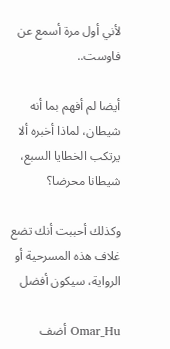لأني أول مرة أسمع عن فاوست..

أيضا لم أفهم بما أنه شيطان، لماذا أخبره ألا يرتكب الخطايا السبع، شيطانا محرضا؟

وكذلك أحببت أنك تضع غلاف هذه المسرحية أو الرواية، سيكون أفضل

Omar_Hu أضف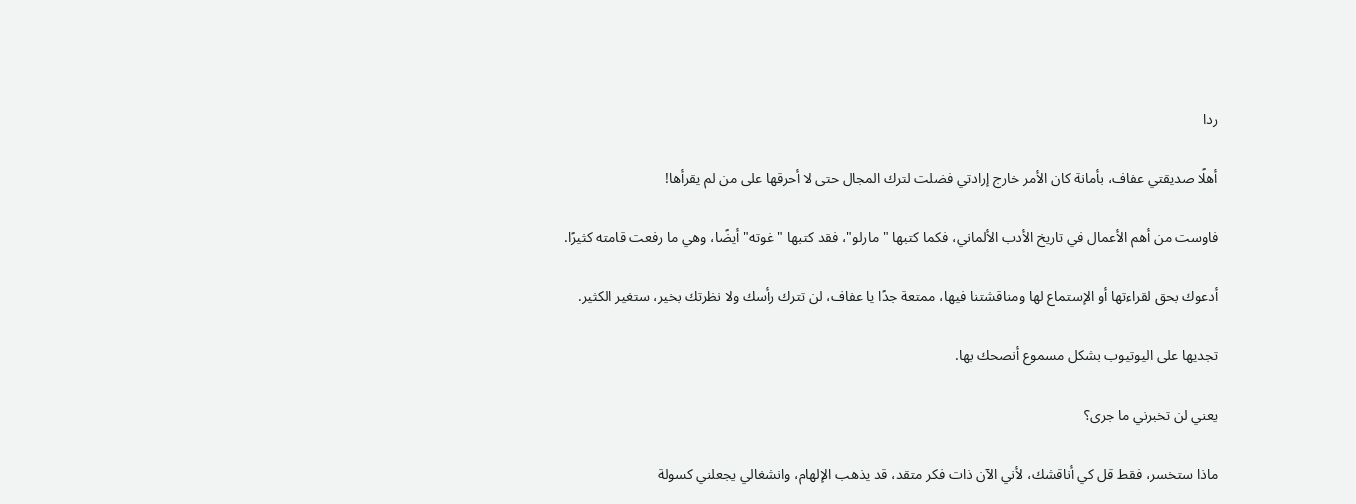ردا

أهلًا صديقتي عفاف، بأمانة كان الأمر خارج إرادتي فضلت لترك المجال حتى لا أحرقها على من لم يقرأها!

فاوست من أهم الأعمال في تاريخ الأدب الألماني، فكما كتبها " مارلو"، فقد كتبها " غوته" أيضًا، وهي ما رفعت قامته كثيرًا.

أدعوك بحق لقراءتها أو الإستماع لها ومناقشتنا فيها، ممتعة جدًا يا عفاف، لن تترك رأسك ولا نظرتك بخير، ستغير الكثير.

تجديها على اليوتيوب بشكل مسموع أنصحك بها.

يعني لن تخبرني ما جرى؟

ماذا ستخسر، فقط قل كي أناقشك، لأني الآن ذات فكر متقد، قد يذهب الإلهام، وانشغالي يجعلني كسولة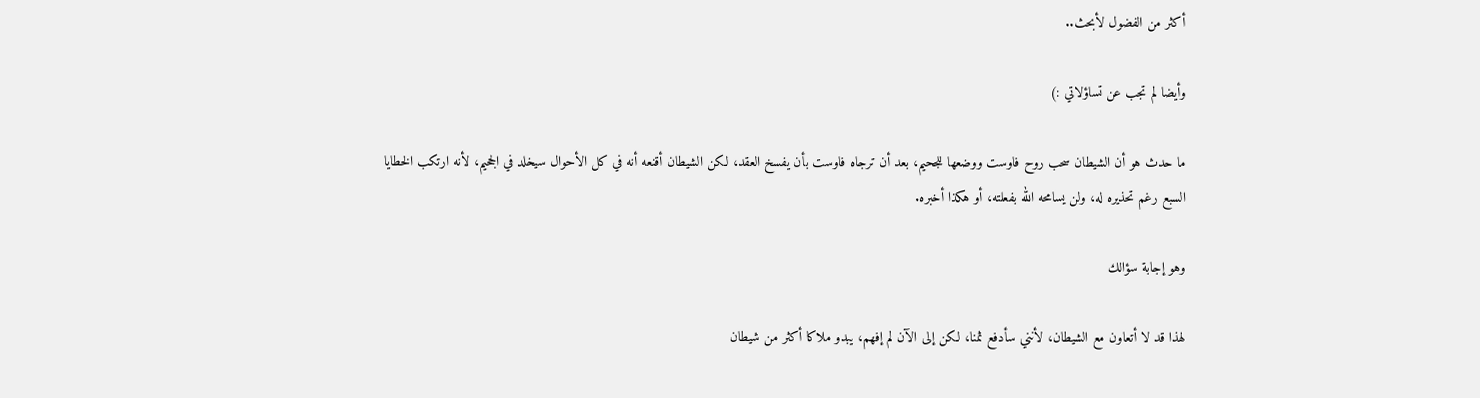أكثر من الفضول لأبحث..

وأيضا لم تجب عن تساؤلاتي :)

ما حدث هو أن الشيطان سحب روح فاوست ووضعها للجحيم، بعد أن ترجاه فاوست بأن يفسخ العقد، لكن الشيطان أقنعه أنه في كل الأحوال سيخلد في الجحيم، لأنه ارتكب الخطايا السبع رغم تحذيره له، ولن يسامحه الله بفعلته، أو هكذا أخبره.

وهو إجابة سؤالك

لهذا قد لا أتعاون مع الشيطان، لأنني سأدفع ثمنا، لكن إلى الآن لم إفهم، يبدو ملاكا أكثر من شيطان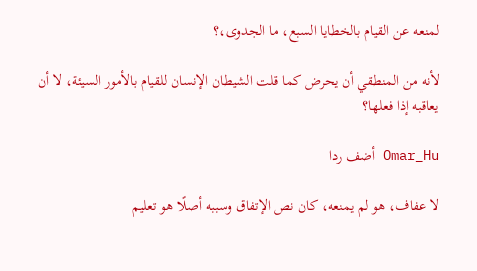لمنعه عن القيام بالخطايا السبع، ما الجدوى،؟

لأنه من المنطقي أن يحرض كما قلت الشيطان الإنسان للقيام بالأمور السيئة، لا أن يعاقبه إذا فعلها؟

Omar_Hu أضف ردا

لا عفاف، هو لم يمنعه، كان نص الإتفاق وسببه أصلًا هو تعليم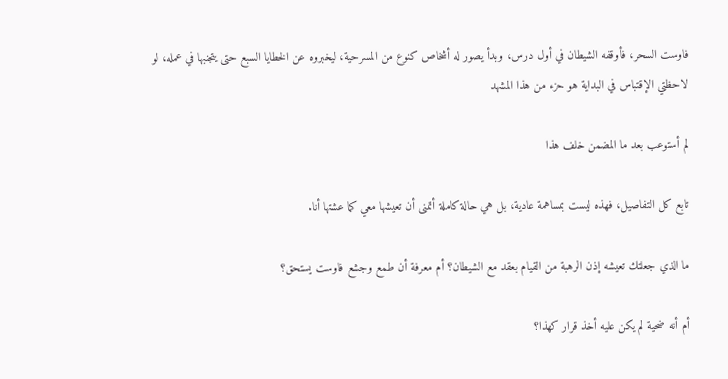فاوست السحر، فأوقفه الشيطان في أول درس، وبدأ يصور له أشخاص كنوع من المسرحية، ليخبروه عن الخطايا السبع حتى يتجنبها في عمله، لو لاحظتي الإقتباس في البداية هو حزء من هذا المشهد

لم أستوعب بعد ما المضمن خلف هذا

تابع كل التفاصيل، فهذه ليست بمساهمة عادية، بل هي حالة كاملة أتمنى أن تعيشها معي كما عشتها أنا.

ما الذي جعلتك تعيشه إذن الرهبة من القيام بعقد مع الشيطان؟ أم معرفة أن طمع وجشع فاوست يستحق؟

أم أنه ضحية لم يكن عليه أخذ قرار كهذا؟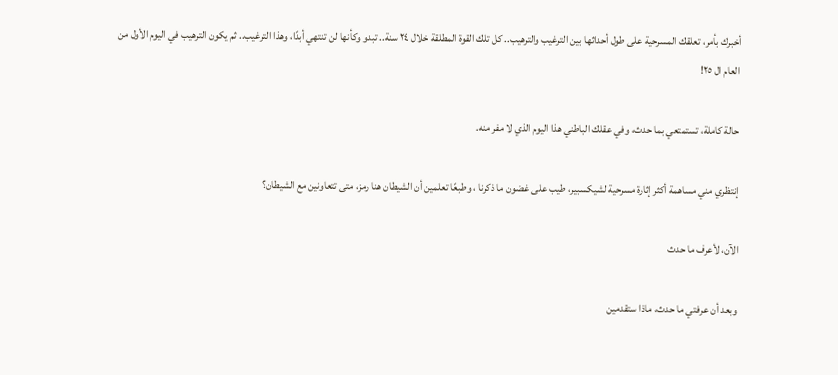أخبرك بأمر، تعلقك المسرحية على طول أحداثها بين الترغيب والترهيب.. كل تلك القوة المطلقة خلال ٢٤ سنة.. تبدو وكأنها لن تنتهي أبدًا، وهذا الترغيب.. ثم يكون الترهيب في اليوم الأول من العام ال ٢٥!

حالة كاملة، تستمتعي بما حدث، وفي عقلك الباطني هذا اليوم الذي لا مفر منه.

إنتظري مني مساهمة أكثر إثارة مسرحية لشيكسبير، طيب على غضون ما ذكرنا ، وطبعًا تعلمين أن الشيطان هنا رمز، متى تتعاونين مع الشيطان؟

الآن، لأعرف ما حدث

وبعد أن عرفتي ما حدث، ماذا ستقدمين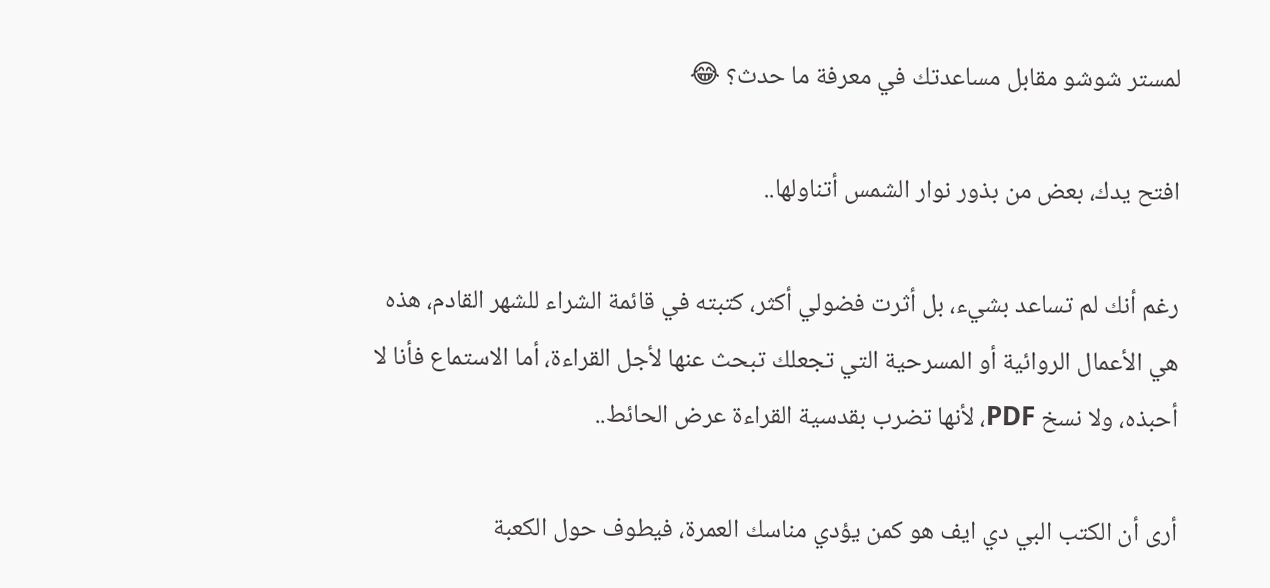لمستر شوشو مقابل مساعدتك في معرفة ما حدث؟ 😂

افتح يدك، بعض من بذور نوار الشمس أتناولها..

رغم أنك لم تساعد بشيء، بل أثرت فضولي أكثر، كتبته في قائمة الشراء للشهر القادم، هذه هي الأعمال الروائية أو المسرحية التي تجعلك تبحث عنها لأجل القراءة، أما الاستماع فأنا لا أحبذه، ولا نسخ PDF، لأنها تضرب بقدسية القراءة عرض الحائط..

أرى أن الكتب البي دي ايف هو كمن يؤدي مناسك العمرة، فيطوف حول الكعبة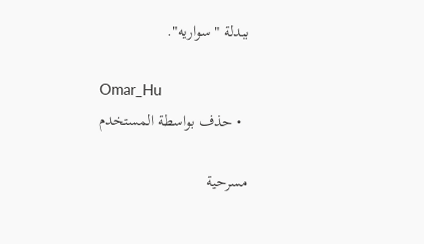ببدلة " سواريه".

Omar_Hu
  • حذف بواسطة المستخدم

مسرحية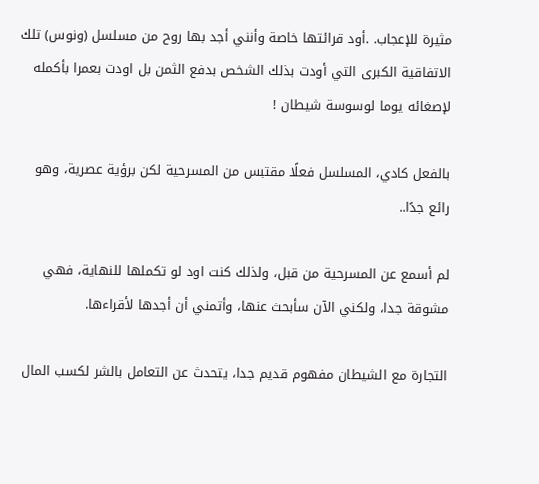مثيرة للإعجاب. .أود قرائتها خاصة وأنني أجد بها روح من مسلسل (ونوس) تلك الاتفاقية الكبرى التي أودت بذلك الشخص بدفع الثمن بل اودت بعمرا بأكمله لإصغائه يوما لوسوسة شيطان !

بالفعل كادي، المسلسل فعلًا مقتبس من المسرحية لكن برؤية عصرية، وهو رائع جدًا..

لم أسمع عن المسرحية من قبل، ولذلك كنت اود لو تكملها للنهاية، فهي مشوقة جدا، ولكني الآن سأبحث عنها، وأتمني أن أجدها لأقراءها.

التجارة مع الشيطان مفهوم قديم جدا، يتحدث عن التعامل بالشر لكسب المال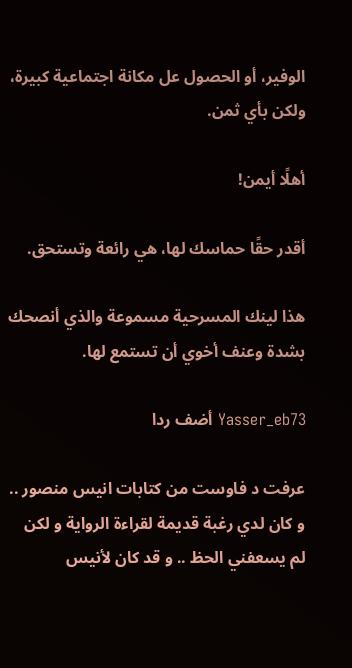الوفير، أو الحصول عل مكانة اجتماعية كبيرة، ولكن بأي ثمن.

أهلًا أيمن!

أقدر حقًا حماسك لها، هي رائعة وتستحق.

هذا لينك المسرحية مسموعة والذي أنصحك بشدة وعنف أخوي أن تستمع لها.

Yasser_eb73 أضف ردا

عرفت د فاوست من كتابات انيس منصور .. و كان لدي رغبة قديمة لقراءة الرواية و لكن لم يسعفني الحظ .. و قد كان لأنيس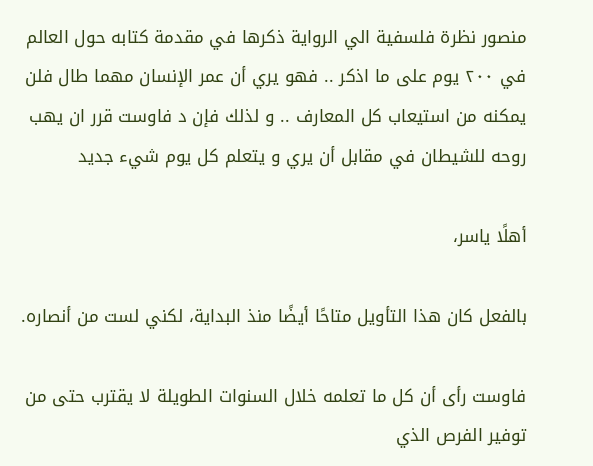منصور نظرة فلسفية الي الرواية ذكرها في مقدمة كتابه حول العالم في ٢٠٠ يوم على ما اذكر .. فهو يري أن عمر الإنسان مهما طال فلن يمكنه من استيعاب كل المعارف .. و لذلك فإن د فاوست قرر ان يهب روحه للشيطان في مقابل أن يري و يتعلم كل يوم شيء جديد

أهلًا ياسر،

بالفعل كان هذا التأويل متاحًا أيضًا منذ البداية، لكني لست من أنصاره.

فاوست رأى أن كل ما تعلمه خلال السنوات الطويلة لا يقترب حتى من توفير الفرص الذي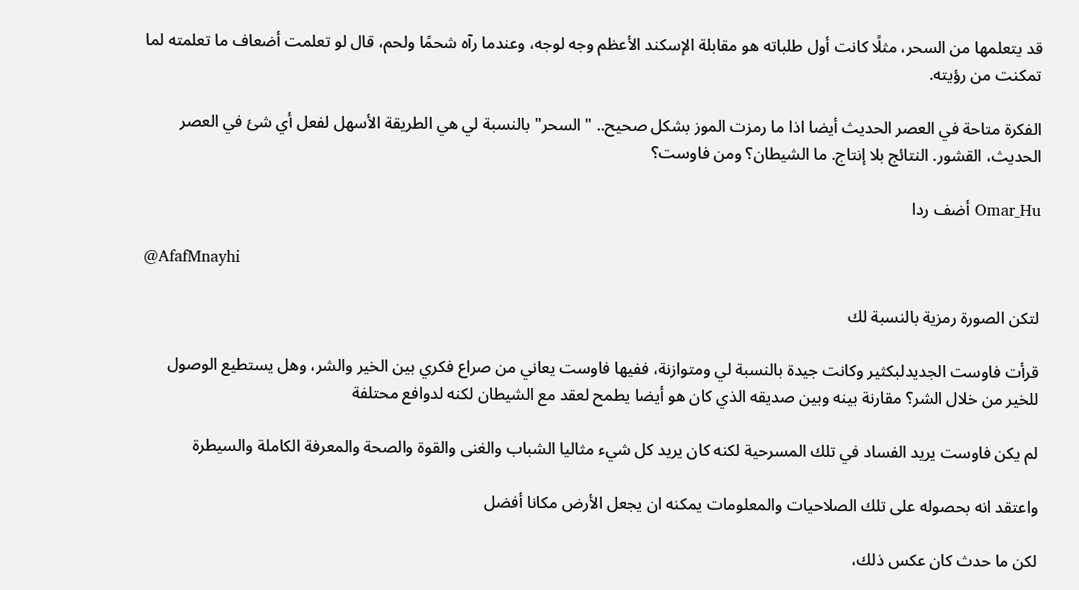قد يتعلمها من السحر، مثلًا كانت أول طلباته هو مقابلة الإسكند الأعظم وجه لوجه، وعندما رآه شحمًا ولحم، قال لو تعلمت أضعاف ما تعلمته لما تمكنت من رؤيته.

الفكرة متاحة في العصر الحديث أيضا اذا ما رمزت الموز بشكل صحيح.. " السحر" بالنسبة لي هي الطريقة الأسهل لفعل أي شئ في العصر الحديث، القشور. النتائج بلا إنتاج. ما الشيطان؟ ومن فاوست؟

Omar_Hu أضف ردا

@AfafMnayhi

لتكن الصورة رمزية بالنسبة لك

قرأت فاوست الجديدلبكثير وكانت جيدة بالنسبة لي ومتوازنة، ففيها فاوست يعاني من صراع فكري بين الخير والشر، وهل يستطيع الوصول للخير من خلال الشر؟ مقارنة بينه وبين صديقه الذي كان هو أيضا يطمح لعقد مع الشيطان لكنه لدوافع محتلفة

لم يكن فاوست يريد الفساد في تلك المسرحية لكنه كان يريد كل شيء مثاليا الشباب والغنى والقوة والصحة والمعرفة الكاملة والسيطرة

واعتقد انه بحصوله على تلك الصلاحيات والمعلومات يمكنه ان يجعل الأرض مكانا أفضل

لكن ما حدث كان عكس ذلك،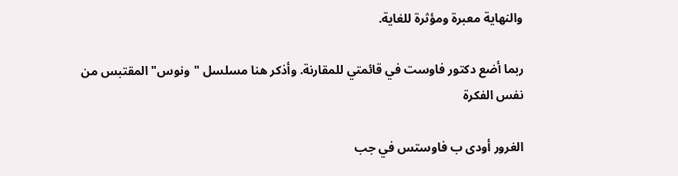والنهاية معبرة ومؤثرة للغاية.

ربما أضع دكتور فاوست في قائمتي للمقارنة. وأذكر هنا مسلسل "ونوس" المقتبس من نفس الفكرة

الغرور أودى ب فاوستس في جب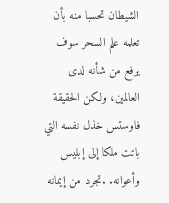الشيطان تحسبا منه بأن تعلمه علم السحر سوف يرفع من شأنه لدى العالمين، ولكن الحقيقة فاوستس خذل نفسه التي باتت ملكا إلى إبليس وأعوانه. .تجرد من إيمانه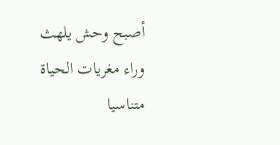أصبح وحش يلهث وراء مغريات الحياة متناسيا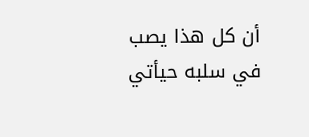أن كل هذا يصب في سلبه حيأتي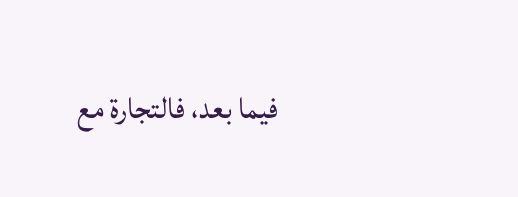فيما بعد، فالتجارة مع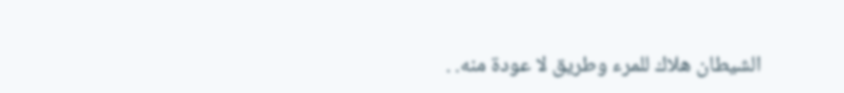الشيطان هلاك للمرء وطريق لا عودة منه. .